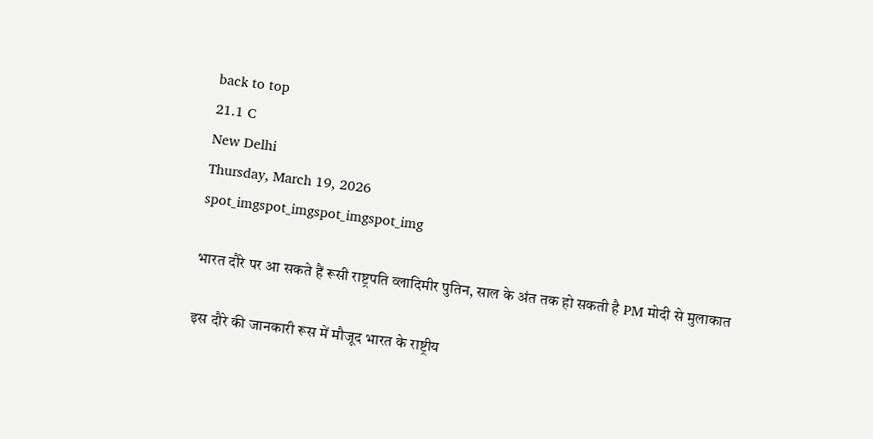back to top
21.1 C
New Delhi
Thursday, March 19, 2026
spot_imgspot_imgspot_imgspot_img

भारत दौरे पर आ सकते हैं रूसी राष्ट्रपति व्लादिमीर पुतिन, साल के अंत तक हो सकती है PM मोदी से मुलाकात

इस दौरे की जानकारी रूस में मौजूद भारत के राष्ट्रीय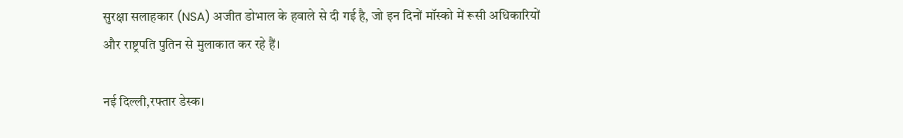सुरक्षा सलाहकार (NSA) अजीत डोभाल के हवाले से दी गई है, जो इन दिनों मॉस्को में रूसी अधिकारियों और राष्ट्रपति पुतिन से मुलाकात कर रहे हैं।

नई दिल्ली,रफ्तार डेस्क।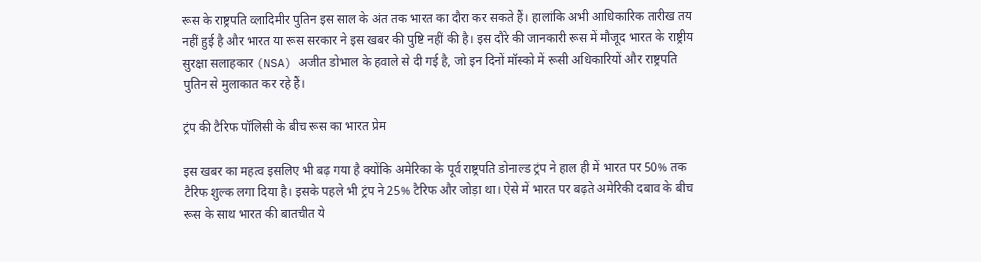रूस के राष्ट्रपति व्लादिमीर पुतिन इस साल के अंत तक भारत का दौरा कर सकते हैं। हालांकि अभी आधिकारिक तारीख तय नहीं हुई है और भारत या रूस सरकार ने इस खबर की पुष्टि नहीं की है। इस दौरे की जानकारी रूस में मौजूद भारत के राष्ट्रीय सुरक्षा सलाहकार (NSA) अजीत डोभाल के हवाले से दी गई है, जो इन दिनों मॉस्को में रूसी अधिकारियों और राष्ट्रपति पुतिन से मुलाकात कर रहे हैं।

ट्रंप की टैरिफ पॉलिसी के बीच रूस का भारत प्रेम

इस खबर का महत्व इसलिए भी बढ़ गया है क्योंकि अमेरिका के पूर्व राष्ट्रपति डोनाल्ड ट्रंप ने हाल ही में भारत पर 50% तक टैरिफ शुल्क लगा दिया है। इसके पहले भी ट्रंप ने 25% टैरिफ और जोड़ा था। ऐसे में भारत पर बढ़ते अमेरिकी दबाव के बीच रूस के साथ भारत की बातचीत ये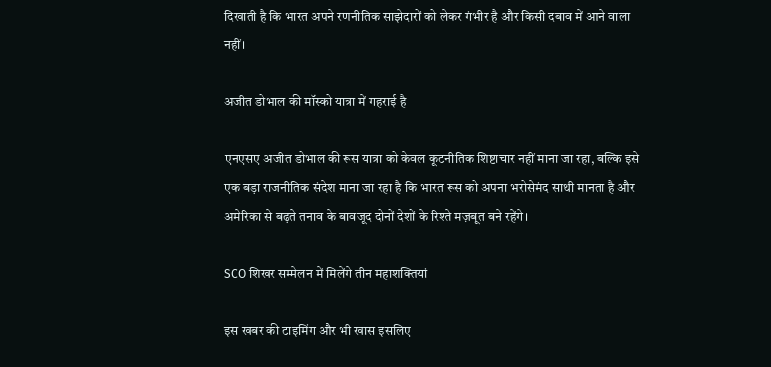दिखाती है कि भारत अपने रणनीतिक साझेदारों को लेकर गंभीर है और किसी दबाव में आने वाला नहीं।

अजीत डोभाल की मॉस्को यात्रा में गहराई है

एनएसए अजीत डोभाल की रूस यात्रा को केवल कूटनीतिक शिष्टाचार नहीं माना जा रहा, बल्कि इसे एक बड़ा राजनीतिक संदेश माना जा रहा है कि भारत रूस को अपना भरोसेमंद साथी मानता है और अमेरिका से बढ़ते तनाव के बावजूद दोनों देशों के रिश्ते मज़बूत बने रहेंगे।

SCO शिखर सम्मेलन में मिलेंगे तीन महाशक्तियां

इस खबर की टाइमिंग और भी खास इसलिए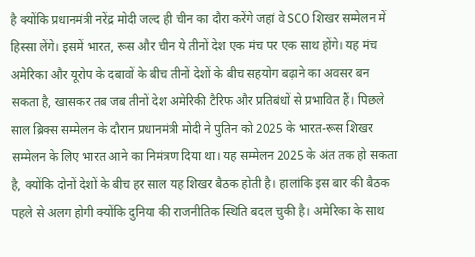है क्योंकि प्रधानमंत्री नरेंद्र मोदी जल्द ही चीन का दौरा करेंगे जहां वे SCO शिखर सम्मेलन में हिस्सा लेंगे। इसमें भारत, रूस और चीन ये तीनों देश एक मंच पर एक साथ होंगे। यह मंच अमेरिका और यूरोप के दबावों के बीच तीनों देशों के बीच सहयोग बढ़ाने का अवसर बन सकता है, खासकर तब जब तीनों देश अमेरिकी टैरिफ और प्रतिबंधों से प्रभावित हैं। पिछले साल ब्रिक्स सम्मेलन के दौरान प्रधानमंत्री मोदी ने पुतिन को 2025 के भारत-रूस शिखर सम्मेलन के लिए भारत आने का निमंत्रण दिया था। यह सम्मेलन 2025 के अंत तक हो सकता है, क्योंकि दोनों देशों के बीच हर साल यह शिखर बैठक होती है। हालांकि इस बार की बैठक पहले से अलग होगी क्योंकि दुनिया की राजनीतिक स्थिति बदल चुकी है। अमेरिका के साथ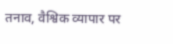तनाव, वैश्विक व्यापार पर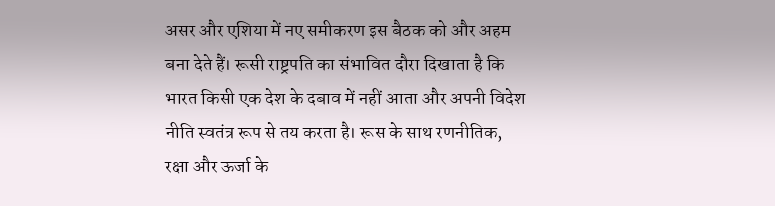असर और एशिया में नए समीकरण इस बैठक को और अहम बना देते हैं। रूसी राष्ट्रपति का संभावित दौरा दिखाता है कि भारत किसी एक देश के दबाव में नहीं आता और अपनी विदेश नीति स्वतंत्र रूप से तय करता है। रूस के साथ रणनीतिक, रक्षा और ऊर्जा के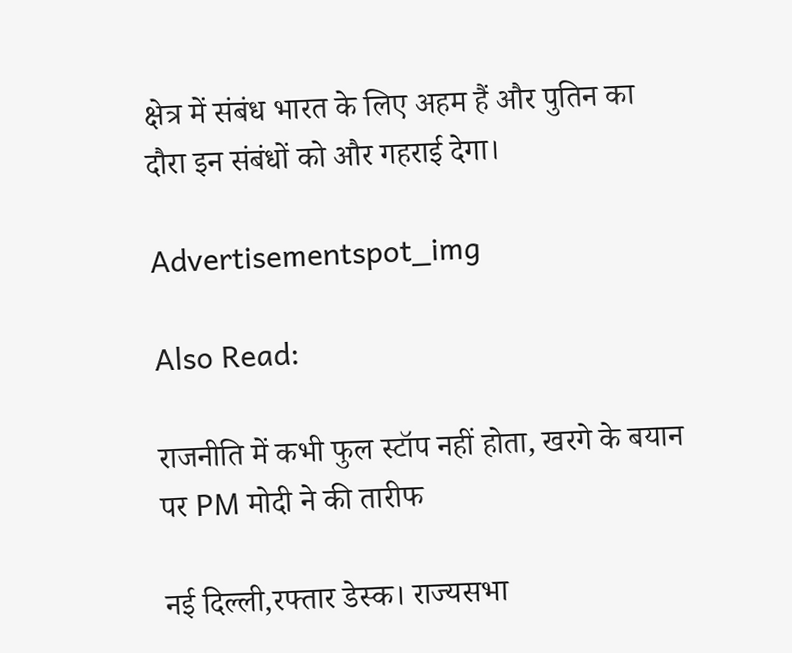क्षेत्र में संबंध भारत के लिए अहम हैं और पुतिन का दौरा इन संबंधों को और गहराई देगा।

Advertisementspot_img

Also Read:

राजनीति में कभी फुल स्टॉप नहीं होता, खरगे के बयान पर PM मोदी ने की तारीफ

नई दिल्ली,रफ्तार डेस्क। राज्यसभा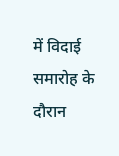में विदाई समारोह के दौरान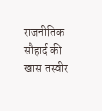राजनीतिक सौहार्द की खास तस्वीर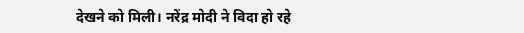देखने को मिली। नरेंद्र मोदी ने विदा हो रहे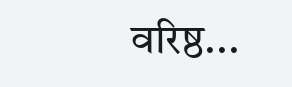वरिष्ठ...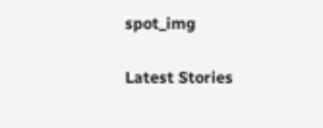spot_img

Latest Stories